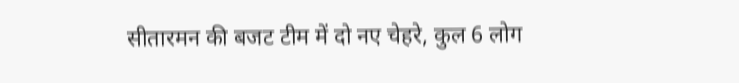सीतारमन की बजट टीम में दो नए चेहरे, कुल 6 लोग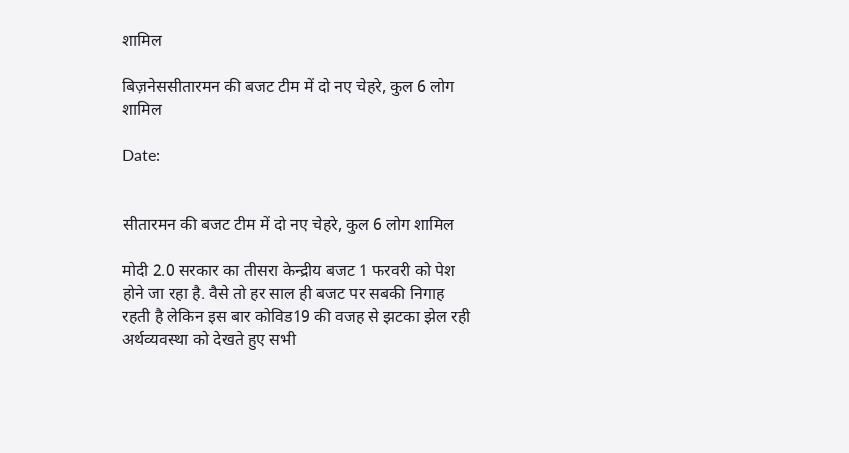शामिल

बिज़नेससीतारमन की बजट टीम में दो नए चेहरे, कुल 6 लोग शामिल

Date:


सीतारमन की बजट टीम में दो नए चेहरे, कुल 6 लोग शामिल

मोदी 2.0 सरकार का तीसरा केन्द्रीय बजट 1 फरवरी को पेश होने जा रहा है. वैसे तो हर साल ही बजट पर सबकी निगाह रहती है लेकिन इस बार कोविड19 की वजह से झटका झेल रही अर्थव्यवस्था को देखते हुए सभी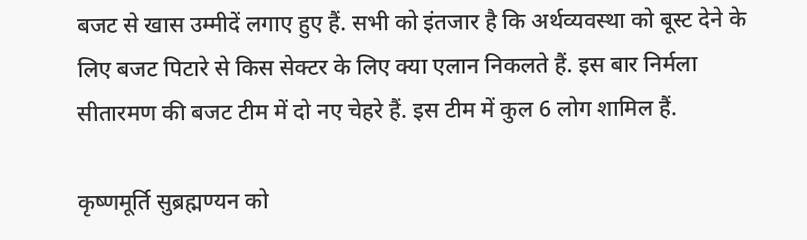बजट से खास उम्मीदें लगाए हुए हैं. सभी को इंतजार है कि अर्थव्यवस्था को बूस्ट देने के लिए बजट पिटारे से किस सेक्टर के लिए क्या एलान निकलते हैं. इस बार निर्मला सीतारमण की बजट टीम में दो नए चेहरे हैं. इस टीम में कुल 6 लोग शामिल हैं.

कृष्णमूर्ति सुब्रह्मण्यन को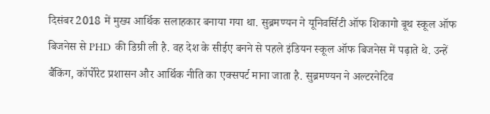दिसंबर 2018 में मुख्य आर्थिक सलाहकार बनाया गया था. सुब्रमण्यन ने यूनिवर्सिटी ऑफ शिकागो बूथ स्कूल ऑफ बिजनेस से PHD की डिग्री ली है. वह देश के सीईए बनने से पहले इंडियन स्कूल ऑफ बिजनेस में पढ़ाते थे. उन्हें बैंकिंग, कॉर्पोरेट प्रशासन और आर्थिक नीति का एक्सपर्ट माना जाता है. सुब्रमण्यन ने अल्टरनेटिव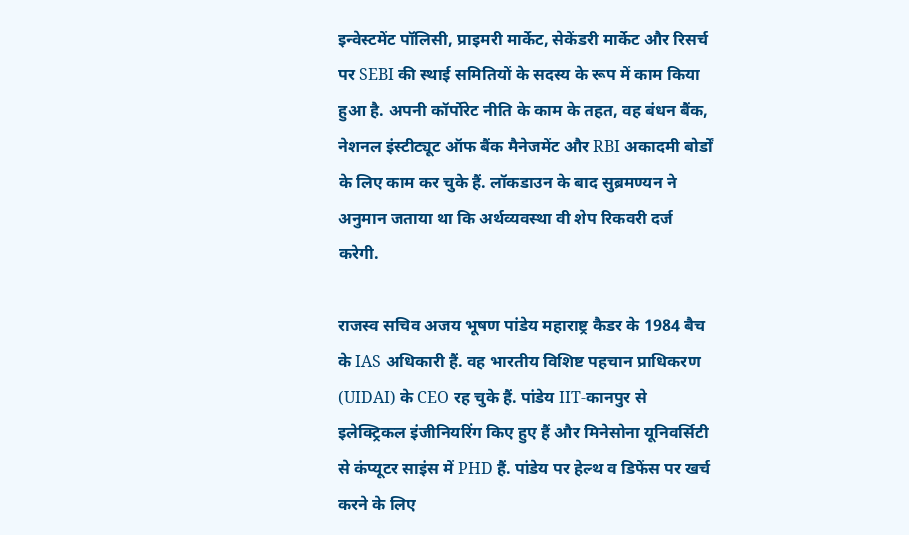इन्वेस्टमेंट पॉलिसी, प्राइमरी मार्केट, सेकेंडरी मार्केट और रिसर्च पर SEBI की स्थाई समितियों के सदस्य के रूप में काम किया हुआ है. अपनी कॉर्पोरेट नीति के काम के तहत, वह बंधन बैंक, नेशनल इंस्टीट्यूट ऑफ बैंक मैनेजमेंट और RBI अकादमी बोर्डों के लिए काम कर चुके हैं. लॉकडाउन के बाद सुब्रमण्यन ने अनुमान जताया था कि अर्थव्यवस्था वी शेप रिकवरी दर्ज करेगी.

राजस्व सचिव अजय भूषण पांडेय महाराष्ट्र कैडर के 1984 बैच के IAS अधिकारी हैं. वह भारतीय विशिष्ट पहचान प्राधिकरण (UIDAI) के CEO रह चुके हैं. पांडेय IIT-कानपुर से इलेक्ट्रिकल इंजीनियरिंग किए हुए हैं और मिनेसोना यूनिवर्सिटी से कंप्यूटर साइंस में PHD हैं. पांडेय पर हेल्थ व डिफेंस पर खर्च करने के लिए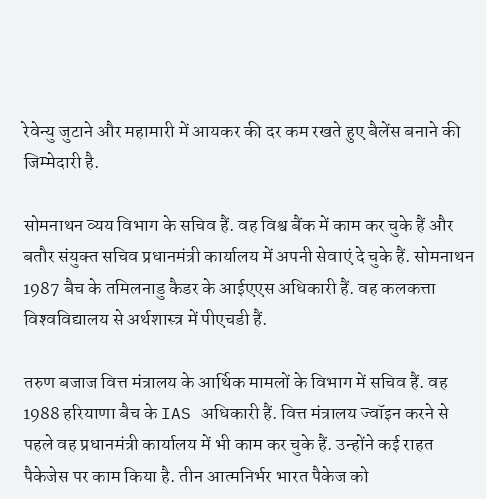रेवेन्यु जुटाने और महामारी में आयकर की दर कम रखते हुए बैलेंस बनाने की जिम्मेदारी है.

सोमनाथन व्यय विभाग के सचिव हैं. वह विश्व बैंक में काम कर चुके हैं और बतौर संयुक्‍त सचिव प्रधानमंत्री कार्यालय में अपनी सेवाएं दे चुके हैं. सोमनाथन 1987 बैच के तमिलनाडु कैडर के आईएएस अधिकारी हैं. वह कलकत्ता विश्‍वविद्यालय से अर्थशास्त्र में पीएचडी हैं.

तरुण बजाज वित्त मंत्रालय के आर्थिक मामलों के विभाग में सचिव हैं. वह 1988 हरियाणा बैच के IAS अधिकारी हैं. वित्त मंत्रालय ज्वॉइन करने से पहले वह प्रधानमंत्री कार्यालय में भी काम कर चुके हैं. उन्होंने कई राहत पैकेजेस पर काम किया है. तीन आत्मनिर्भर भारत पैकेज को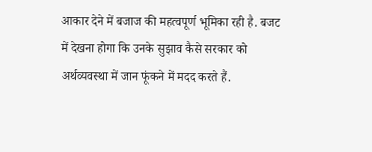आकार देने में बजाज की महत्वपूर्ण भूमिका रही है. बजट में देखना होगा कि उनके सुझाव कैसे सरकार को अर्थव्यवस्था में जान फूंकने में मदद करते हैं.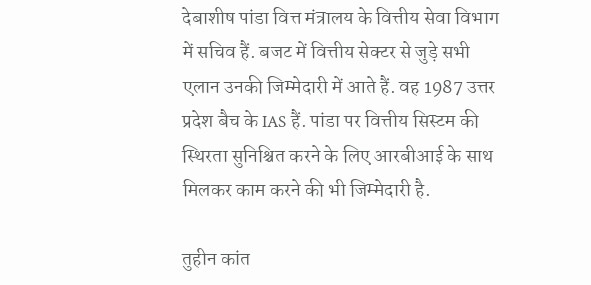देबाशीष पांडा वित्त मंत्रालय के वित्तीय सेवा विभाग में सचिव हैं. बजट में वित्तीय सेक्टर से जुड़े सभी एलान उनकी जिम्मेदारी में आते हैं. वह 1987 उत्तर प्रदेश बैच के IAS हैं. पांडा पर वित्तीय सिस्टम की स्थिरता सुनिश्चित करने के लिए आरबीआई के साथ मिलकर काम करने की भी जिम्मेदारी है.

तुहीन कांत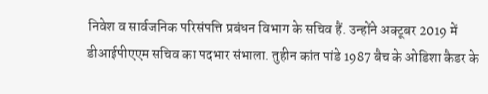निवेश व सार्वजनिक परिसंपत्ति प्रबंधन विभाग के सचिव हैं. उन्होंने अक्टूबर 2019 में डीआईपीएएम सचिव का पदभार संभाला. तुहीन कांत पांडे 1987 बैच के ओडिशा कैडर के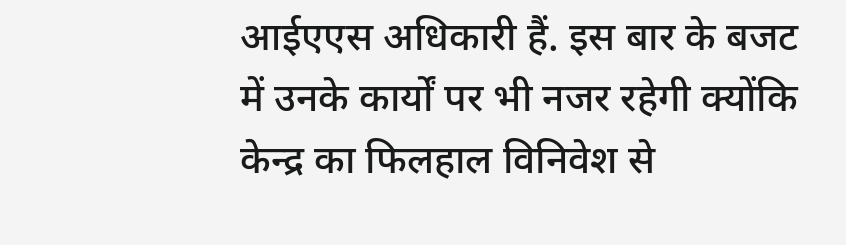आईएएस अधिकारी हैं. इस बार के बजट में उनके कार्यों पर भी नजर रहेगी क्योंकि केन्द्र का फिलहाल विनिवेश से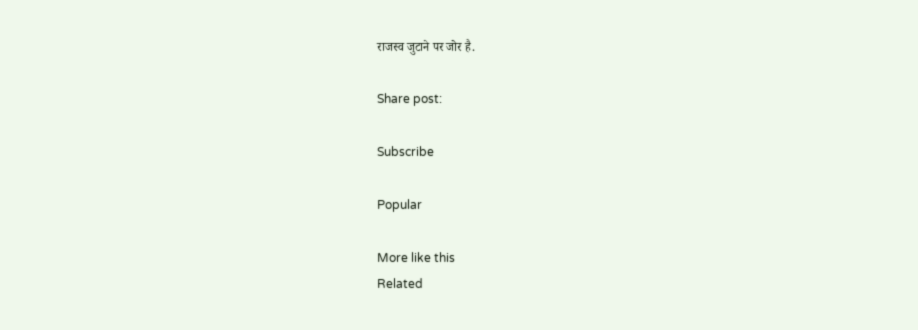राजस्व जुटाने पर जोर है.

Share post:

Subscribe

Popular

More like this
Related